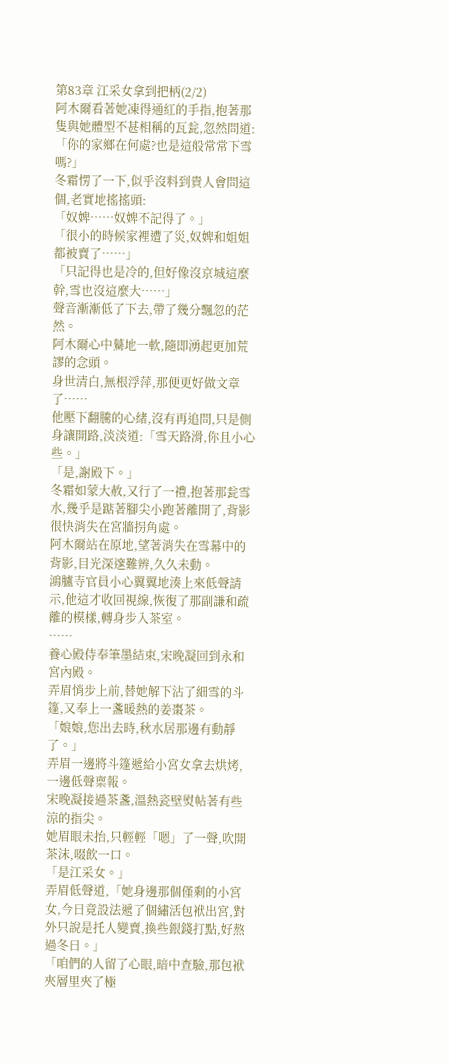第83章 江采女拿到把柄(2/2)
阿木爾看著她凍得通紅的手指,抱著那隻與她體型不甚相稱的瓦瓮,忽然問道:
「你的家鄉在何處?也是這般常常下雪嗎?」
冬霜愣了一下,似乎沒料到貴人會問這個,老實地搖搖頭:
「奴婢……奴婢不記得了。」
「很小的時候家裡遭了災,奴婢和姐姐都被賣了……」
「只記得也是冷的,但好像沒京城這麼幹,雪也沒這麼大……」
聲音漸漸低了下去,帶了幾分飄忽的茫然。
阿木爾心中驀地一軟,隨即湧起更加荒謬的念頭。
身世清白,無根浮萍,那便更好做文章了……
他壓下翻騰的心緒,沒有再追問,只是側身讓開路,淡淡道:「雪天路滑,你且小心些。」
「是,謝殿下。」
冬霜如蒙大赦,又行了一禮,抱著那瓮雪水,幾乎是踮著腳尖小跑著離開了,背影很快消失在宮牆拐角處。
阿木爾站在原地,望著消失在雪幕中的背影,目光深邃難辨,久久未動。
鴻臚寺官員小心翼翼地湊上來低聲請示,他這才收回視線,恢復了那副謙和疏離的模樣,轉身步入茶室。
……
養心殿侍奉筆墨結束,宋晚凝回到永和宮內殿。
弄眉悄步上前,替她解下沾了細雪的斗篷,又奉上一盞暖熱的姜棗茶。
「娘娘,您出去時,秋水居那邊有動靜了。」
弄眉一邊將斗篷遞給小宮女拿去烘烤,一邊低聲稟報。
宋晚凝接過茶盞,溫熱瓷壁熨帖著有些涼的指尖。
她眉眼未抬,只輕輕「嗯」了一聲,吹開茶沫,啜飲一口。
「是江采女。」
弄眉低聲道,「她身邊那個僅剩的小宮女,今日竟設法遞了個繡活包袱出宮,對外只說是托人變賣,換些銀錢打點,好熬過冬日。」
「咱們的人留了心眼,暗中查驗,那包袱夾層里夾了極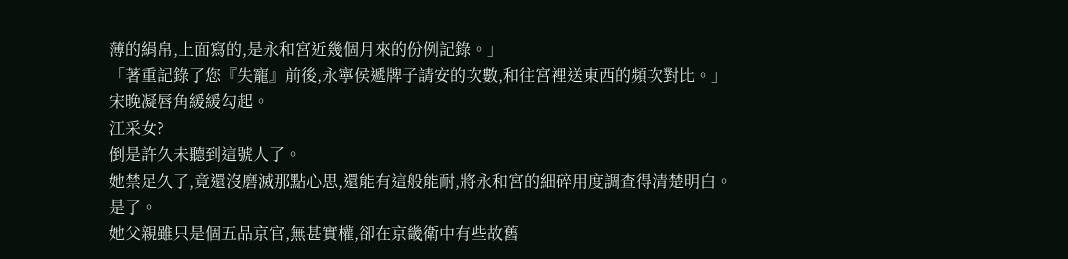薄的絹帛,上面寫的,是永和宮近幾個月來的份例記錄。」
「著重記錄了您『失寵』前後,永寧侯遞牌子請安的次數,和往宮裡送東西的頻次對比。」
宋晚凝唇角緩緩勾起。
江采女?
倒是許久未聽到這號人了。
她禁足久了,竟還沒磨滅那點心思,還能有這般能耐,將永和宮的細碎用度調查得清楚明白。
是了。
她父親雖只是個五品京官,無甚實權,卻在京畿衛中有些故舊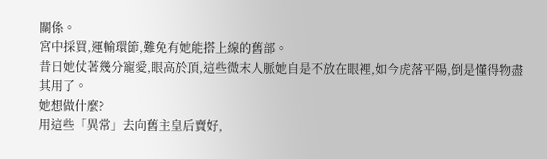關係。
宮中採買,運輸環節,難免有她能搭上線的舊部。
昔日她仗著幾分寵愛,眼高於頂,這些微末人脈她自是不放在眼裡,如今虎落平陽,倒是懂得物盡其用了。
她想做什麼?
用這些「異常」去向舊主皇后賣好,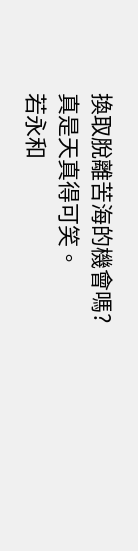換取脫離苦海的機會嗎?
真是天真得可笑。
若永和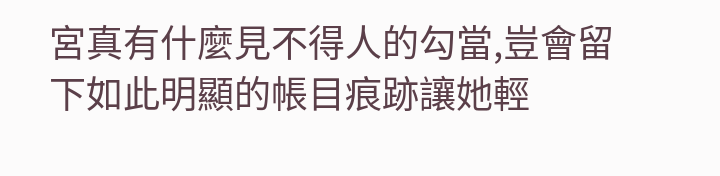宮真有什麼見不得人的勾當,豈會留下如此明顯的帳目痕跡讓她輕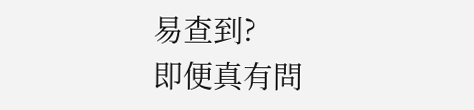易查到?
即便真有問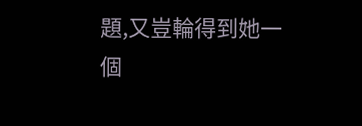題,又豈輪得到她一個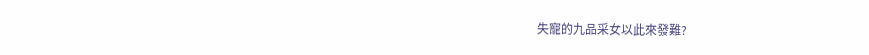失寵的九品采女以此來發難?